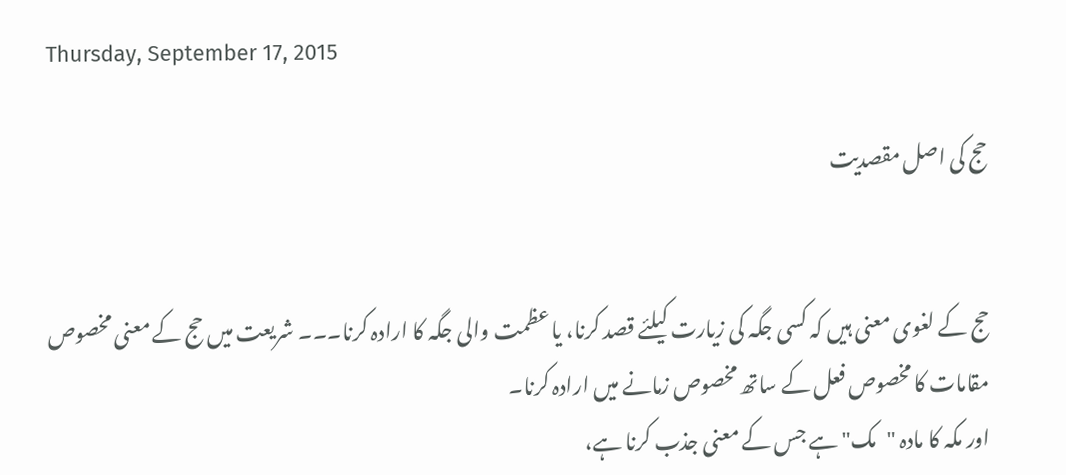Thursday, September 17, 2015

حج کی اصل مقصدیت


حج کے لغوی معنی ہیں کہ کسی جگہ کی زیارت کیلئے قصد کرنا، یا عظمت والی جگہ کا ارادہ کرنا۔۔۔ شریعت میں حج کے معنی مخصوص مقامات کا مخصوص فعل کے ساتھ مخصوص زمانے میں ارادہ کرنا۔
اور مکہ کا مادہ "مک" ہے جس کے معنی جذب کرنا ہے،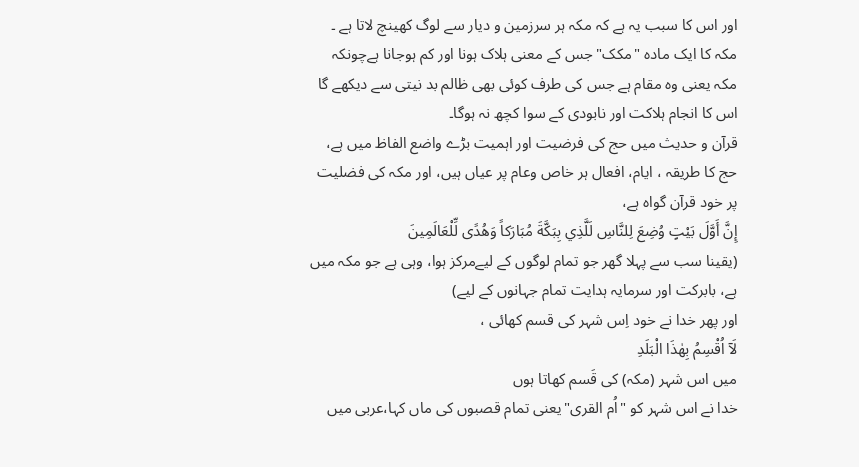اور اس کا سبب یہ ہے کہ مکہ ہر سرزمین و دیار سے لوگ کھینچ لاتا ہے ۔ مکہ کا ایک مادہ "مکک"جس کے معنی ہلاک ہونا اور کم ہوجانا ہےچونکہ مکہ یعنی وہ مقام ہے جس کی طرف کوئی بھی ظالم بد نیتی سے دیکھے گا اس کا انجام ہلاکت اور نابودی کے سوا کچھ نہ ہوگا۔
قرآن و حدیث میں حج کی فرضیت اور اہمیت بڑے واضع الفاظ میں ہے، حج کا طریقہ ، ایام، افعال ہر خاص وعام پر عیاں ہیں، اور مکہ کی فضلیت پر خود قرآن گواہ ہے،
إِنَّ أَوَّلَ بَيْتٍ وُضِعَ لِلنَّاسِ لَلَّذِي بِبَكَّةَ مُبَارَكاً وَهُدًى لِّلْعَالَمِينَ
(یقینا سب سے پہلا گھر جو تمام لوگوں کے لیےمرکز ہوا، وہی ہے جو مکہ میں ہے، بابرکت اور سرمایہ ہدایت تمام جہانوں کے لیے)
اور پھر خدا نے خود اِس شہر کی قسم کھائی ،
لَآ اُقْسِمُ بِهٰذَا الْبَلَدِ
میں اس شہر (مکہ) کی قَسم کھاتا ہوں
خدا نے اس شہر کو "اُم القری"یعنی تمام قصبوں کی ماں کہا،عربی میں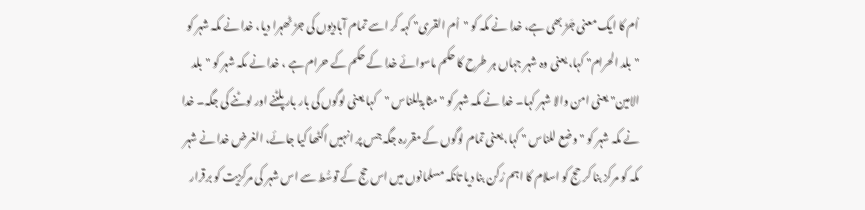اُم کا ایک معنی جَڑ بھی ہے، خدا نے مکہ کو "اُم القری" کہہ کر اسے تمام آبادیوں کی جڑ ٹھہرا دیا، خدا نے مکہ شہر کو "بلد الحرام" کہا، یعنی وہ شہر جہاں ہر طرح کا حکم ماسوائے خدا کے حکم کے حرام ہے ، خدا نے مکہ شہر کو "بلد الامین" یعنی امن والا شہر کہا۔ خدا نے مکہ شہر کو " مثابۃللناس "کہا یعنی لوگوں کی بار بار پلٹنے اور لوٹنے کی جگہ۔ خدا نے مکہ شہر کو " وضع للناس " کہا، یعنی تمام لوگوں کے مقررہ جگہ جس پر انہیں اکٹھا کیا جائے، الغرض خدا نے شہر مکہ کو مرکز بنا کر حج کو اسلام کا اہم رُکن بنا دیا تانکہ مسلمانوں میں اس حج کے توسُّط سے اس شہر کی مرکزیت کو برقرار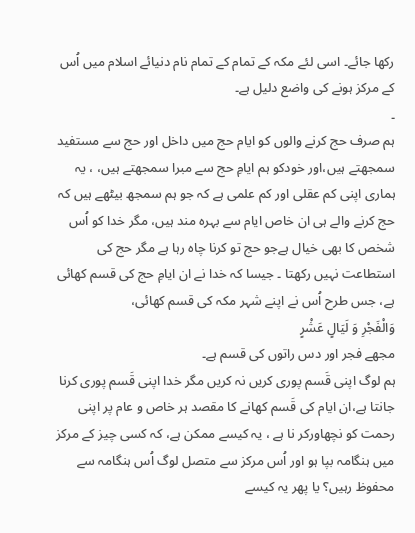رکھا جائے۔ اسی لئے مکہ کے تمام کے تمام نام دنیائے اسلام میں اُس کے مرکز ہونے کی واضع دلیل ہے۔
۔
ہم صرف حج کرنے والوں کو ایام حج میں داخل اور حج سے مستفید سمجھتے ہیں،اور خودکو ہم ایامِ حج سے مبرا سمجھتے ہیں، ، یہ ہماری اپنی کم عقلی اور کم علمی ہے کہ جو ہم سمجھ بیٹھے ہیں کہ حج کرنے والے ہی ان خاص ایام سے بہرہ مند ہیں، مگر خدا کو اُس شخص کا بھی خیال ہےجو حج تو کرنا چاہ رہا ہے مگر حج کی استطاعت نہیں رکھتا ۔ جیسا کہ خدا نے ان ایامِ حج کی قسم کھائی ہے، جس طرح اُس نے اپنے شہر مکہ کی قسم کھائی،
وَالْفَجْرِ وَ لَیَالٍ عَشْرٍ
مجھے فجر اور دس راتوں کی قسم ہے۔
ہم لوگ اپنی قَسم پوری کریں نہ کریں مگر خدا اپنی قَسم پوری کرنا جانتا ہے،ان ایام کی قَسم کھانے کا مقصد ہر خاص و عام پر اپنی رحمت کو نچھاورکر نا ہے ، یہ کیسے ممکن ہے، کہ کسی چیز کے مرکز میں ہنگامہ بپا ہو اور اُس مرکز سے متصل لوگ اُس ہنگامہ سے محفوظ رہیں؟ یا پھر یہ کیسے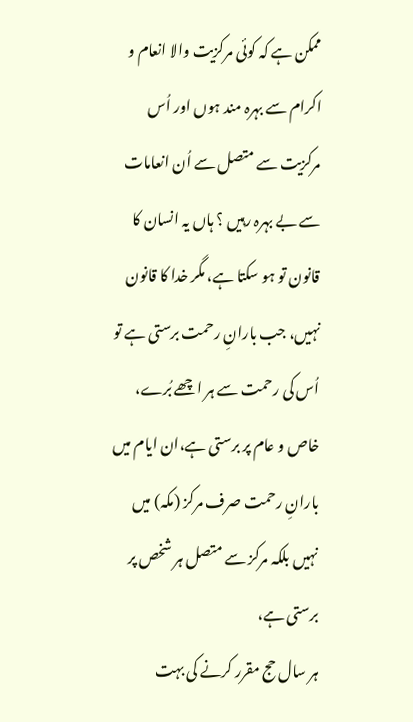ممکن ہے کہ کوئی مرکزیت والا انعام و اکرام سے بہرہ مند ہوں اور اُس مرکزیت سے متصل سے اُن انعامات سے بے بہرہ رہیں ؟ ہاں یہ انسان کا قانون تو ہو سکتا ہے، مگر خدا کا قانون نہیں، جب بارانِ رحمت برستی ہے تو اُس کی رحمت سے ہر اچھے بُرے، خاص و عام پر برستی ہے،ان ایام میں بارانِ رحمت صرف مرکز (مکہ) میں نہیں بلکہ مرکز سے متصل ہر شخص پر برستی ہے،
ہر سال حج مقرر کرنے کی بہت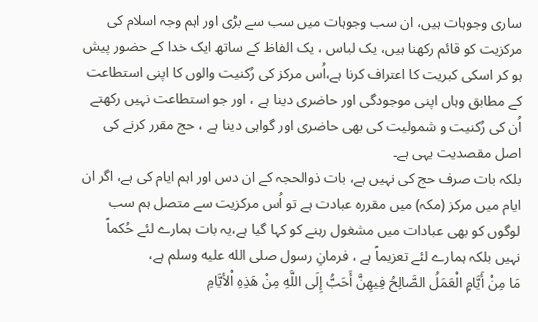ساری وجوہات ہیں، ان سب وجوہات میں سب سے بڑی اور اہم وجہ اسلام کی مرکزیت کو قائم رکھنا ہیں، یک لباس ، یک الفاظ کے ساتھ ایک خدا کے حضور پیش ہو کر اسکی کبریت کا اعتراف کرنا ہے،اُس مرکز کی رُکنیت والوں کا اپنی استطاعت کے مطابق وہاں اپنی موجودگی اور حاضری دینا ہے ، اور جو استطاعت نہیں رکھتے اُن کی رُکنیت و شمولیت کی بھی حاضری اور گواہی دینا ہے ، حج مقرر کرنے کی اصل مقصدیت یہی ہے۔
بلکہ بات صرف حج کی نہیں ہے، بات ذوالحجہ کے ان دس اور اہم ایام کی ہے، اگر ان ایام میں مرکز (مکہ) میں مقررہ عبادت ہے تو اُس مرکزیت سے متصل ہم سب لوگوں کو بھی عبادات میں مشغول رہنے کو کہا گیا ہے،یہ بات ہمارے لئے حُکماً نہیں بلکہ ہمارے لئے تعزیماً ہے ، فرمانِ رسول صلى الله عليه وسلم ہے،
مَا مِنْ أَيَّامٍ الْعَمَلُ الصَّالِحُ فِيهِنَّ أَحَبُّ إِلَى اللَّهِ مِنْ هَذِهِ اْلأيَّامِ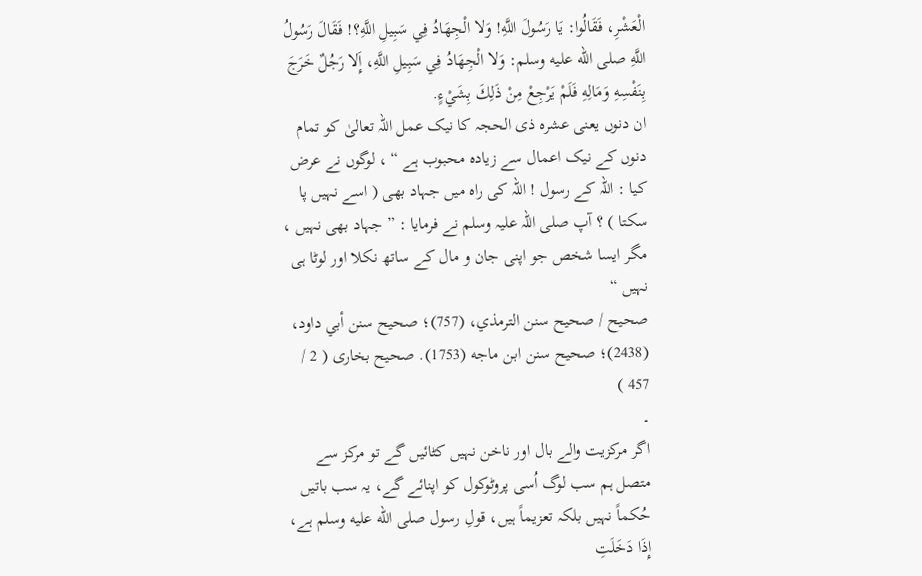الْعَشْرِ، فَقَالُوا: يَا رَسُولَ اللَّهِ! وَلا الْجِهَادُ فِي سَبِيلِ اللَّهِ؟! فَقَالَ رَسُولُ اللَّهِ صلى الله عليه وسلم: وَلا الْجِهَادُ فِي سَبِيلِ اللَّهِ، إَِلا رَجُلٌ خَرَجَ بِنَفْسِهِ وَمَالِهِ فَلَمْ يَرْجِعْ مِنْ ذَلِكَ بِشَيْءٍ.
ان دنوں یعنی عشرہ ذی الحجہ کا نیک عمل اللہ تعالیٰ کو تمام دنوں کے نیک اعمال سے زیادہ محبوب ہے “ ، لوگوں نے عرض کیا : اللہ کے رسول ! اللہ کی راہ میں جہاد بھی ( اسے نہیں پا سکتا ) ؟ آپ صلی اللہ علیہ وسلم نے فرمایا : ” جہاد بھی نہیں ، مگر ایسا شخص جو اپنی جان و مال کے ساتھ نکلا اور لوٹا ہی نہیں “
صحيح / صحيح سنن الترمذي، (757)؛ صحيح سنن أبي داود، (2438)؛ صحيح سنن ابن ماجه (1753). صحیح بخاری ( 2 / 457 )
۔
اگر مرکزیت والے بال اور ناخن نہیں کٹائیں گے تو مرکز سے متصل ہم سب لوگ اُسی پروٹوکول کو اپنائے گے، یہ سب باتیں حُکماً نہیں بلکہ تعزیماً ہیں، قولِ رسول صلى الله عليه وسلم ہے،
إِذَا دَخَلَتِ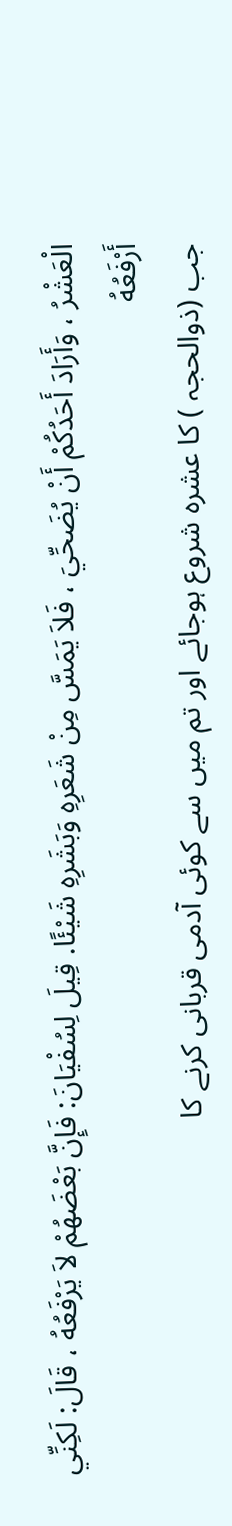الْعَشْرُ ، وَأَرَادَ أَحَدُكُمْ أَنْ يُضَحِّيَ ، فَلاَ يَمَسَّ مِنْ شَعَرِهِ وَبَشَرِهِ شَيْئًا. قِيلَ لِسُفْيَانَ: فَإِنَّ بَعْضَهُمْ لاَ يَرْفَعُهُ ، قَالَ: لَكِنِّي أَرْفَعُهُ
جب (ذوالحجہ ) کا عشرہ شروع ہوجائے اور تم میں سے کوئی آدمی قربانی کرنے کا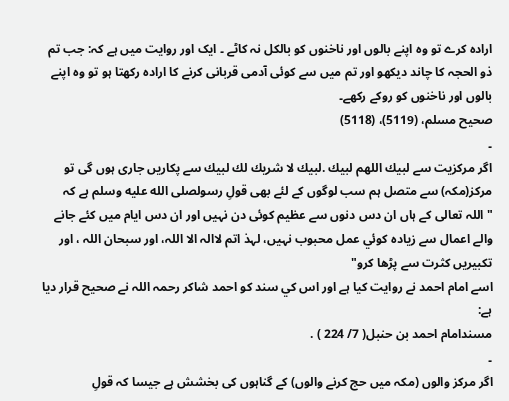ارادہ کرے تو وہ اپنے بالوں اور ناخنوں کو بالکل نہ کاٹے ۔ ایک اور روایت میں ہے کہ: جب تم ذو الحجہ کا چاند دیکھو اور تم میں سے کوئی آدمی قربانی کرنے کا ارادہ رکھتا ہو تو وہ اپنے بالوں اور ناخنوں کو روکے رکھے۔
صحيح مسلم، (5119)، (5118)
۔
اگر مرکزیت سے لبيك اللهم لبيك .لبيك لا شريك لك لبيك سے پکاریں جاری ہوں گی تو مرکز(مکہ) سے متصل ہم سب لوگوں کے لئے بھی قولِ رسولصلى الله عليه وسلم ہے کہ
" اللہ تعالى كے ہاں ان دس دنوں سے عظيم كوئى دن نہيں اور ان دس ايام ميں كئے جانے والے اعمال سے زيادہ كوئي عمل محبوب نہيں، لہذ اتم لاالہ الا اللہ، اور سبحان اللہ ، اور تكبيريں كثرت سے پڑھا كرو"
اسے امام احمد نے روايت كيا ہے اور اس كي سند كو احمد شاكر رحمہ اللہ نے صحيح قرار ديا ہے:
مسندامام احمد بن حنبل( 7/ 224 ) .
۔
اگر مرکز والوں (مکہ میں حج کرنے والوں) کے گناہوں کی بخشش ہے جیسا کہ قولِ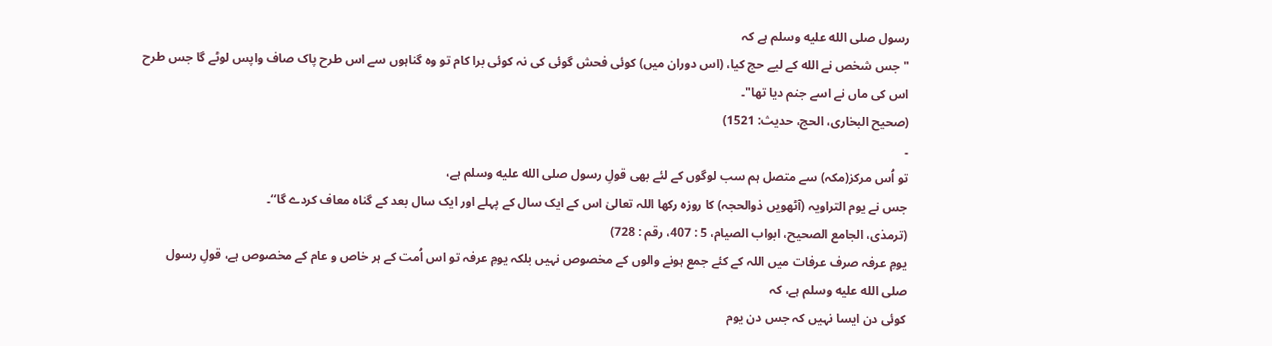رسول صلى الله عليه وسلم ہے کہ
"جس شخص نے الله کے لیے حج کیا، (اس دوران میں) کوئی فحش گوئی کی نہ کوئی برا کام تو وہ گناہوں سے اس طرح پاک صاف واپس لوٹے گا جس طرح اس کی ماں نے اسے جنم دیا تھا"۔
(صحیح البخاری، الحج، حدیث: 1521)
۔
تو اُس مرکز(مکہ) سے متصل ہم سب لوگوں کے لئے بھی قولِ رسول صلى الله عليه وسلم ہے،
جس نے یوم التراویہ (آٹھویں ذوالحجہ) کا روزہ رکھا اللہ تعالیٰ اس کے ایک سال کے پہلے اور ایک سال بعد کے گناہ معاف کردے گا‘‘۔
(ترمذی، الجامع الصحیح، ابواب الصیام، 5 : 407، رقم : 728)
یومِ عرفہ صرف عرفات میں اللہ کے کئے جمع ہونے والوں کے مخصوص نہیں بلکہ یومِ عرفہ تو اس اُمت کے ہر خاص و عام کے مخصوص ہے، قولِ رسول صلى الله عليه وسلم ہے، کہ
کوئی دن ایسا نہیں کہ جس دن یوم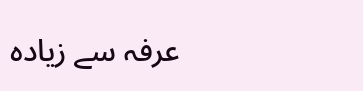عرفہ سے زیادہ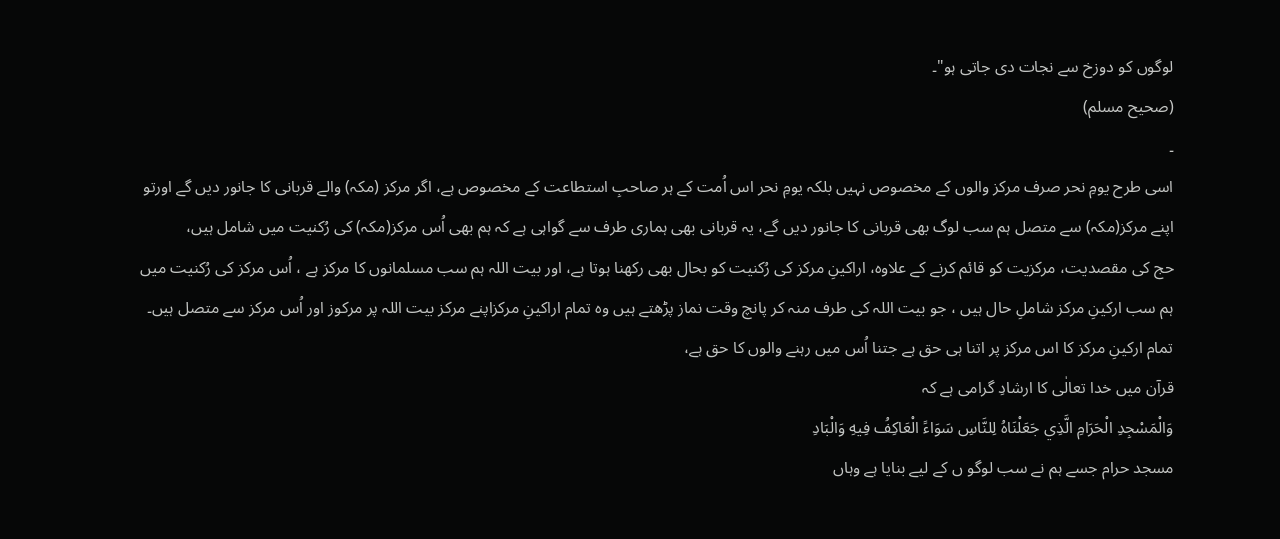لوگوں کو دوزخ سے نجات دی جاتی ہو"۔
(صحیح مسلم)
۔
اسی طرح یومِ نحر صرف مرکز والوں کے مخصوص نہیں بلکہ یومِ نحر اس اُمت کے ہر صاحبِ استطاعت کے مخصوص ہے، اگر مرکز (مکہ) والے قربانی کا جانور دیں گے اورتو اپنے مرکز(مکہ) سے متصل ہم سب لوگ بھی قربانی کا جانور دیں گے، یہ قربانی بھی ہماری طرف سے گواہی ہے کہ ہم بھی اُس مرکز(مکہ) کی رُکنیت میں شامل ہیں،
حج کی مقصدیت، مرکزیت کو قائم کرنے کے علاوہ، اراکینِ مرکز کی رُکنیت کو بحال بھی رکھنا ہوتا ہے، اور بیت اللہ ہم سب مسلمانوں کا مرکز ہے ، اُس مرکز کی رُکنیت میں ہم سب ارکینِ مرکز شاملِ حال ہیں ، جو بیت اللہ کی طرف منہ کر پانچ وقت نماز پڑھتے ہیں وہ تمام اراکینِ مرکزاپنے مرکز بیت اللہ پر مرکوز اور اُس مرکز سے متصل ہیں۔ تمام ارکینِ مرکز کا اس مرکز پر اتنا ہی حق ہے جتنا اُس میں رہنے والوں کا حق ہے،
قرآن میں خدا تعالٰی کا ارشادِ گرامی ہے کہ
وَالْمَسْجِدِ الْحَرَامِ الَّذِي جَعَلْنَاهُ لِلنَّاسِ سَوَاءً الْعَاكِفُ فِيهِ وَالْبَادِ
مسجد حرام جسے ہم نے سب لوگو ں کے لیے بنایا ہے وہاں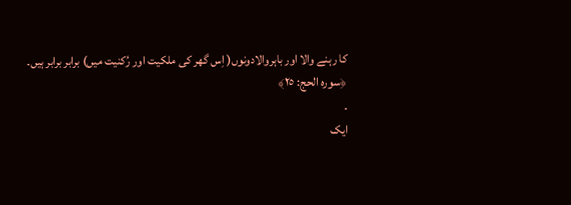کا رہنے والا اور باہروالادونوں( اِس گھر کی ملکیت اور رُکنیت میں) برابر برابر ہیں۔
﴿سورہ الحج: ٢٥﴾
۔
ایک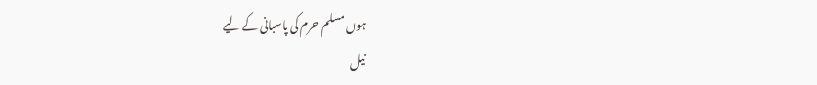ہوں مسلم حرم کی پاسبانی کے لیے
نیل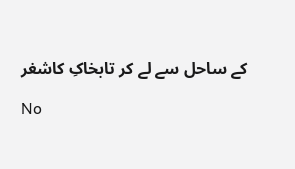کے ساحل سے لے کر تابخاکِ کاشغر

No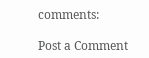comments:

Post a Comment